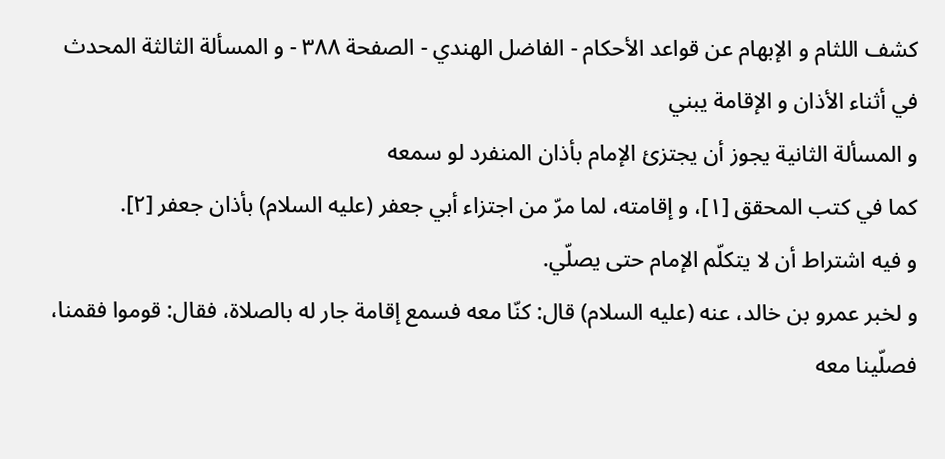كشف اللثام و الإبهام عن قواعد الأحكام - الفاضل الهندي - الصفحة ٣٨٨ - و المسألة الثالثة المحدث في أثناء الأذان و الإقامة يبني
و المسألة الثانية يجوز أن يجتزئ الإمام بأذان المنفرد لو سمعه
كما في كتب المحقق [١]، و إقامته، لما مرّ من اجتزاء أبي جعفر (عليه السلام) بأذان جعفر [٢].
و فيه اشتراط أن لا يتكلّم الإمام حتى يصلّي.
و لخبر عمرو بن خالد، عنه (عليه السلام) قال: كنّا معه فسمع إقامة جار له بالصلاة، فقال: قوموا فقمنا، فصلّينا معه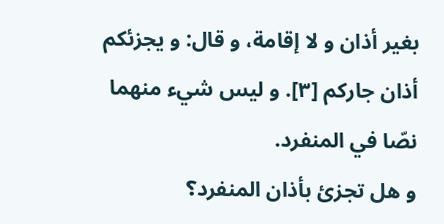بغير أذان و لا إقامة، و قال: و يجزئكم أذان جاركم [٣]. و ليس شيء منهما نصّا في المنفرد.
و هل تجزئ بأذان المنفرد؟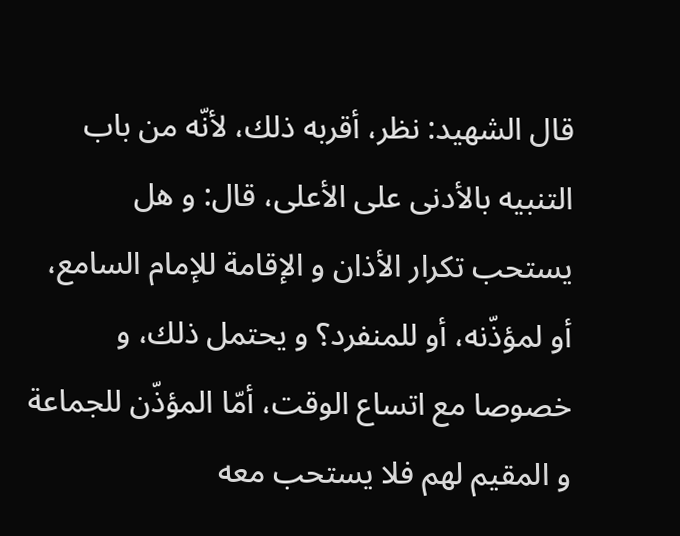قال الشهيد: نظر، أقربه ذلك، لأنّه من باب التنبيه بالأدنى على الأعلى، قال: و هل يستحب تكرار الأذان و الإقامة للإمام السامع، أو لمؤذّنه، أو للمنفرد؟ و يحتمل ذلك، و خصوصا مع اتساع الوقت، أمّا المؤذّن للجماعة و المقيم لهم فلا يستحب معه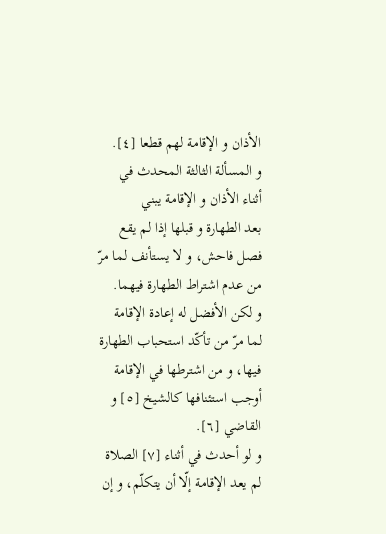الأذان و الإقامة لهم قطعا [٤].
و المسألة الثالثة المحدث في أثناء الأذان و الإقامة يبني
بعد الطهارة و قبلها إذا لم يقع فصل فاحش، و لا يستأنف لما مرّ من عدم اشتراط الطهارة فيهما.
و لكن الأفضل له إعادة الإقامة لما مرّ من تأكّد استحباب الطهارة فيها، و من اشترطها في الإقامة أوجب استئنافها كالشيخ [٥] و القاضي [٦].
و لو أحدث في أثناء [٧] الصلاة لم يعد الإقامة إلّا أن يتكلّم، و إن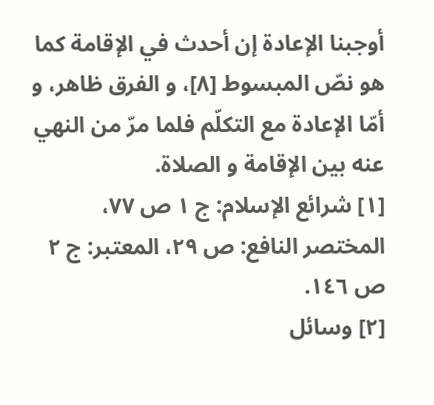أوجبنا الإعادة إن أحدث في الإقامة كما هو نصّ المبسوط [٨]، و الفرق ظاهر، و أمّا الإعادة مع التكلّم فلما مرّ من النهي عنه بين الإقامة و الصلاة.
[١] شرائع الإسلام: ج ١ ص ٧٧، المختصر النافع: ص ٢٩، المعتبر: ج ٢ ص ١٤٦.
[٢] وسائل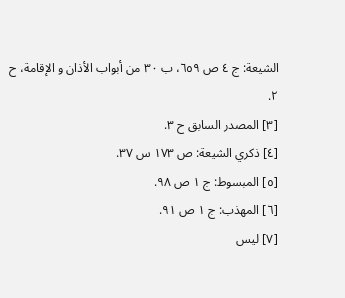الشيعة: ج ٤ ص ٦٥٩، ب ٣٠ من أبواب الأذان و الإقامة، ح ٢.
[٣] المصدر السابق ح ٣.
[٤] ذكري الشيعة: ص ١٧٣ س ٣٧.
[٥] المبسوط: ج ١ ص ٩٨.
[٦] المهذب: ج ١ ص ٩١.
[٧] ليس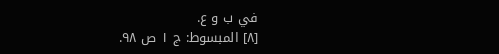في ب و ع.
[٨] المبسوط: ج ١ ص ٩٨.